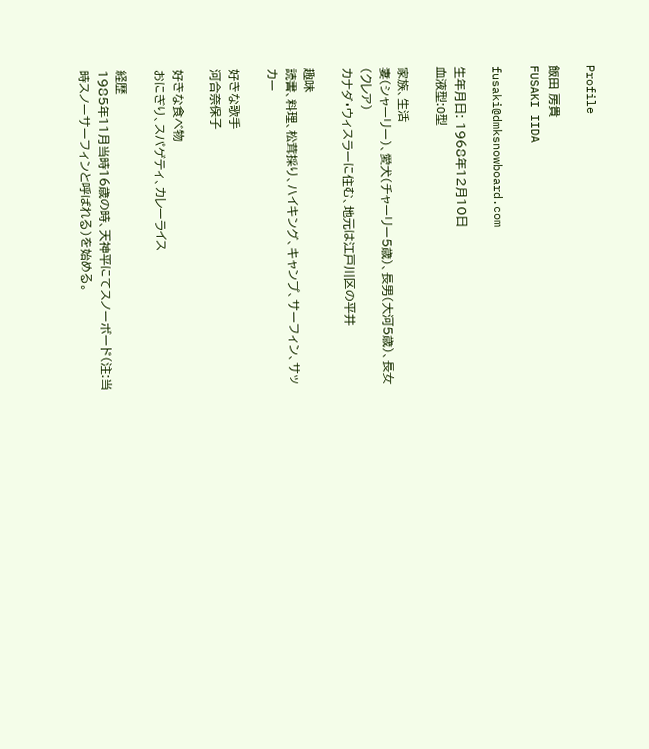Profile

飯田 房貴
FUSAKI IIDA

fusaki@dmksnowboard.com

生年月日: 1968年12月10日
血液型:O型

家族、生活
妻(シャーリー)、愛犬(チャーリー5歳)、長男(大河5歳)、長女(クレア)
カナダ・ウィスラーに住む、地元は江戸川区の平井

趣味
読書、料理、松茸採り、ハイキング、キャンプ、サーフィン、サッカー

好きな歌手
河合奈保子

好きな食べ物
おにぎり、スパゲティ、カレーライス

経歴
1985年11月当時16歳の時、天神平にてスノーボード(注:当時スノーサーフィンと呼ばれる)を始める。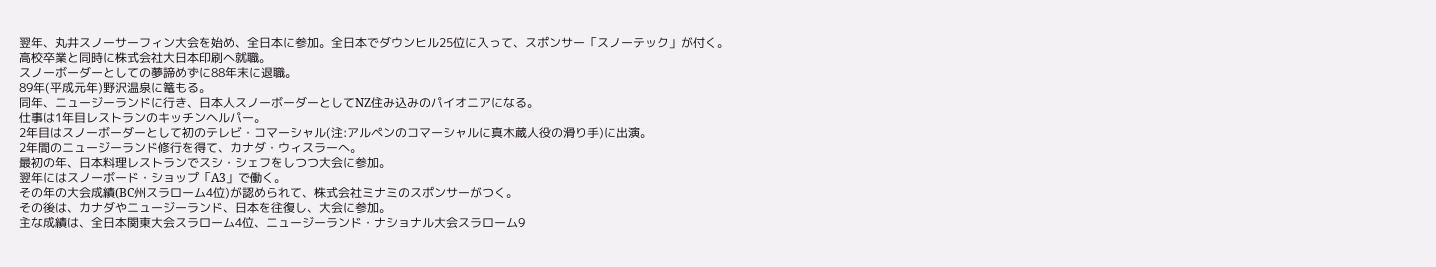翌年、丸井スノーサーフィン大会を始め、全日本に参加。全日本でダウンヒル25位に入って、スポンサー「スノーテック」が付く。
高校卒業と同時に株式会社大日本印刷へ就職。
スノーボーダーとしての夢諦めずに88年末に退職。
89年(平成元年)野沢温泉に篭もる。
同年、ニュージーランドに行き、日本人スノーボーダーとしてNZ住み込みのパイオニアになる。
仕事は1年目レストランのキッチンヘルパー。
2年目はスノーボーダーとして初のテレビ・コマーシャル(注:アルペンのコマーシャルに真木蔵人役の滑り手)に出演。
2年間のニュージーランド修行を得て、カナダ・ウィスラーへ。
最初の年、日本料理レストランでスシ・シェフをしつつ大会に参加。
翌年にはスノーボード・ショップ「A3」で働く。
その年の大会成績(BC州スラローム4位)が認められて、株式会社ミナミのスポンサーがつく。
その後は、カナダやニュージーランド、日本を往復し、大会に参加。
主な成績は、全日本関東大会スラローム4位、ニュージーランド・ナショナル大会スラローム9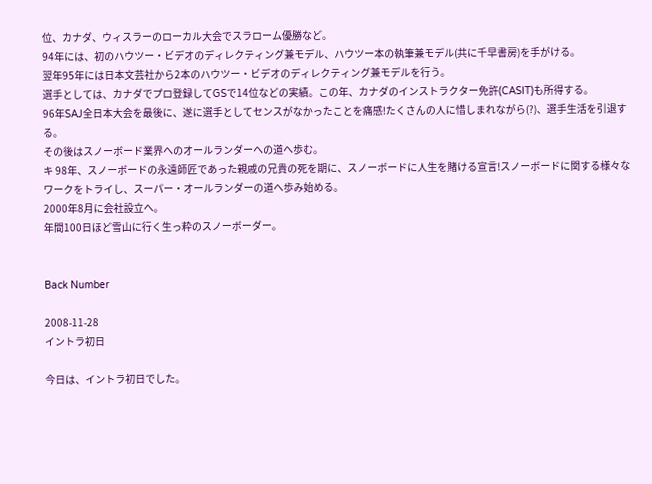位、カナダ、ウィスラーのローカル大会でスラローム優勝など。
94年には、初のハウツー・ビデオのディレクティング兼モデル、ハウツー本の執筆兼モデル(共に千早書房)を手がける。
翌年95年には日本文芸社から2本のハウツー・ビデオのディレクティング兼モデルを行う。
選手としては、カナダでプロ登録してGSで14位などの実績。この年、カナダのインストラクター免許(CASIT)も所得する。
96年SAJ全日本大会を最後に、遂に選手としてセンスがなかったことを痛感!たくさんの人に惜しまれながら(?)、選手生活を引退する。
その後はスノーボード業界へのオールランダーへの道へ歩む。
キ 98年、スノーボードの永遠師匠であった親戚の兄貴の死を期に、スノーボードに人生を賭ける宣言!スノーボードに関する様々なワークをトライし、スーパー・オールランダーの道へ歩み始める。
2000年8月に会社設立へ。
年間100日ほど雪山に行く生っ粋のスノーボーダー。


Back Number

2008-11-28
イントラ初日

今日は、イントラ初日でした。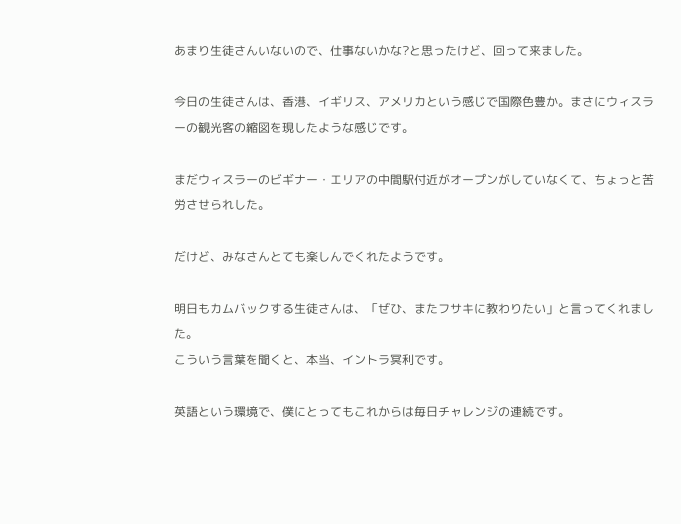あまり生徒さんいないので、仕事ないかな?と思ったけど、回って来ました。

今日の生徒さんは、香港、イギリス、アメリカという感じで国際色豊か。まさにウィスラーの観光客の縮図を現したような感じです。

まだウィスラーのビギナー・エリアの中間駅付近がオープンがしていなくて、ちょっと苦労させられした。

だけど、みなさんとても楽しんでくれたようです。

明日もカムバックする生徒さんは、「ぜひ、またフサキに教わりたい」と言ってくれました。
こういう言葉を聞くと、本当、イントラ冥利です。

英語という環境で、僕にとってもこれからは毎日チャレンジの連続です。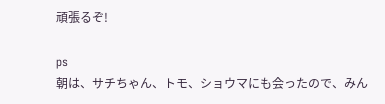頑張るぞ!

ps
朝は、サチちゃん、トモ、ショウマにも会ったので、みん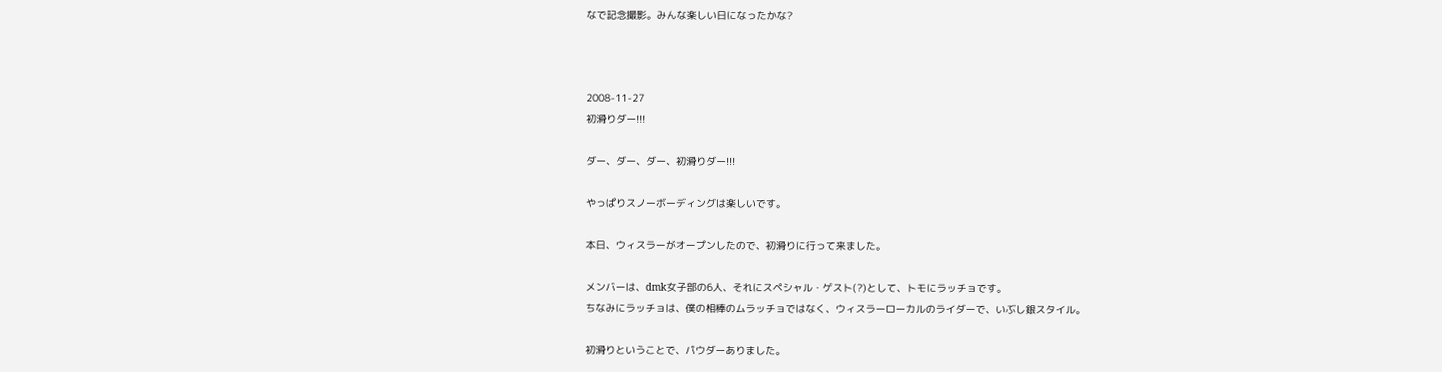なで記念撮影。みんな楽しい日になったかな?



2008-11-27
初滑りダー!!!

ダー、ダー、ダー、初滑りダー!!!

やっぱりスノーボーディングは楽しいです。

本日、ウィスラーがオープンしたので、初滑りに行って来ました。

メンバーは、dmk女子部の6人、それにスペシャル・ゲスト(?)として、トモにラッチョです。
ちなみにラッチョは、僕の相棒のムラッチョではなく、ウィスラーローカルのライダーで、いぶし銀スタイル。

初滑りということで、パウダーありました。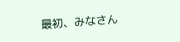最初、みなさん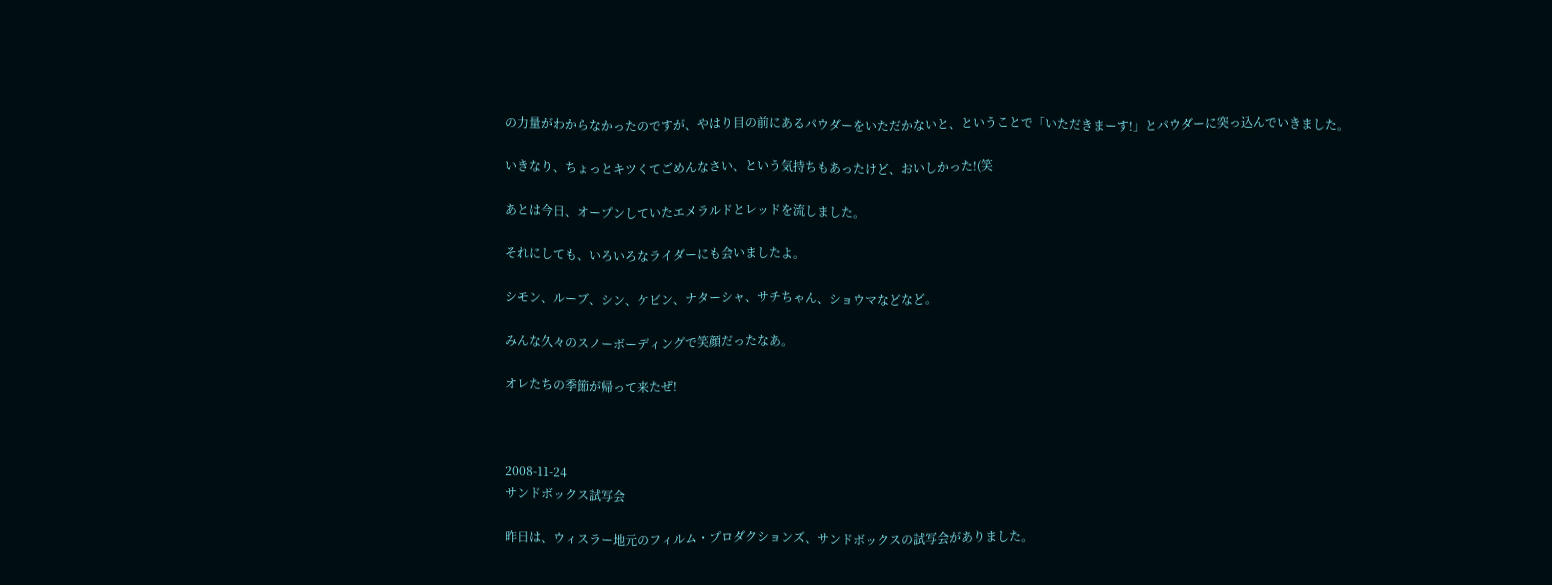の力量がわからなかったのですが、やはり目の前にあるパウダーをいただかないと、ということで「いただきまーす!」とパウダーに突っ込んでいきました。

いきなり、ちょっとキツくてごめんなさい、という気持ちもあったけど、おいしかった!(笑

あとは今日、オープンしていたエメラルドとレッドを流しました。

それにしても、いろいろなライダーにも会いましたよ。

シモン、ルーブ、シン、ケビン、ナターシャ、サチちゃん、ショウマなどなど。

みんな久々のスノーボーディングで笑顔だったなあ。

オレたちの季節が帰って来たぜ!



2008-11-24
サンドボックス試写会

昨日は、ウィスラー地元のフィルム・プロダクションズ、サンドボックスの試写会がありました。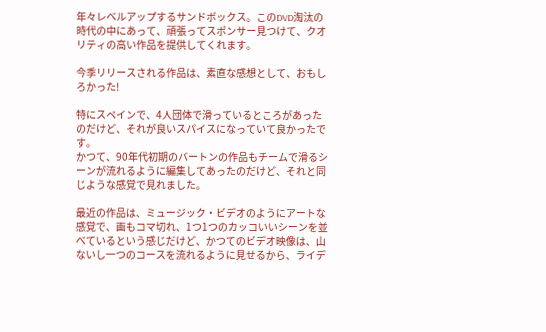年々レベルアップするサンドボックス。このDVD淘汰の時代の中にあって、頑張ってスポンサー見つけて、クオリティの高い作品を提供してくれます。

今季リリースされる作品は、素直な感想として、おもしろかった!

特にスペインで、4人団体で滑っているところがあったのだけど、それが良いスパイスになっていて良かったです。
かつて、90年代初期のバートンの作品もチームで滑るシーンが流れるように編集してあったのだけど、それと同じような感覚で見れました。

最近の作品は、ミュージック・ビデオのようにアートな感覚で、画もコマ切れ、1つ1つのカッコいいシーンを並べているという感じだけど、かつてのビデオ映像は、山ないし一つのコースを流れるように見せるから、ライデ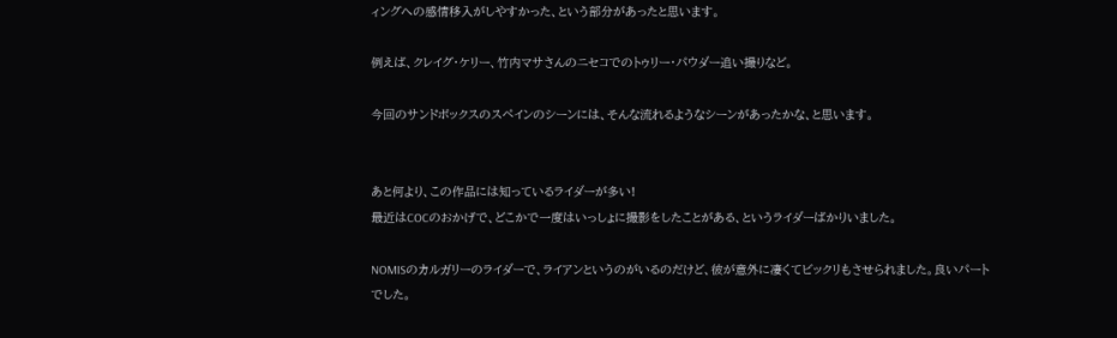ィングへの感情移入がしやすかった、という部分があったと思います。

例えば、クレイグ・ケリー、竹内マサさんのニセコでのトゥリー・パウダー追い撮りなど。

今回のサンドボックスのスペインのシーンには、そんな流れるようなシーンがあったかな、と思います。


あと何より、この作品には知っているライダーが多い!
最近はCOCのおかげで、どこかで一度はいっしょに撮影をしたことがある、というライダーばかりいました。

NOMISのカルガリーのライダーで、ライアンというのがいるのだけど、彼が意外に凄くてビックリもさせられました。良いパートでした。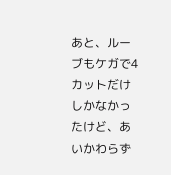あと、ルーブもケガで4カットだけしかなかったけど、あいかわらず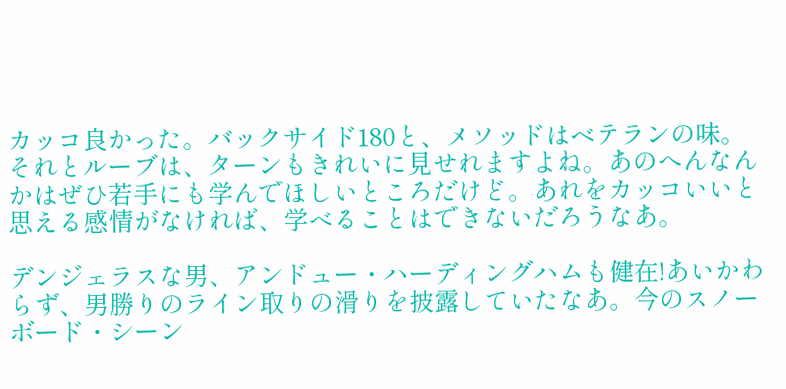カッコ良かった。バックサイド180と、メソッドはベテランの味。
それとルーブは、ターンもきれいに見せれますよね。あのへんなんかはぜひ若手にも学んでほしいところだけど。あれをカッコいいと思える感情がなければ、学べることはできないだろうなあ。

デンジェラスな男、アンドュー・ハーディングハムも健在!あいかわらず、男勝りのライン取りの滑りを披露していたなあ。今のスノーボード・シーン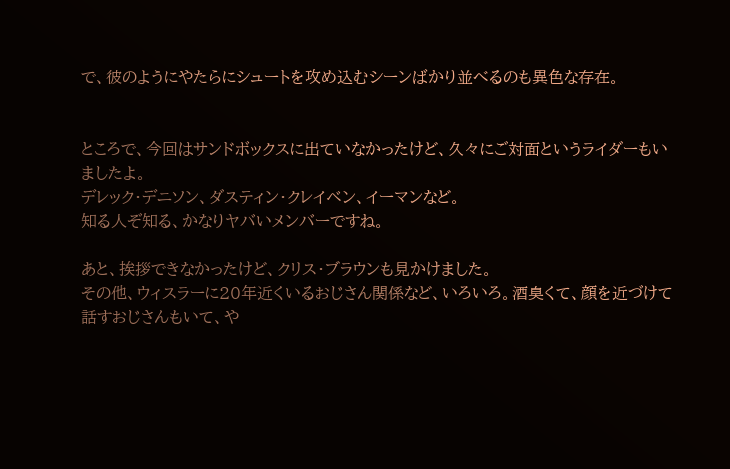で、彼のようにやたらにシュートを攻め込むシーンばかり並べるのも異色な存在。


ところで、今回はサンドボックスに出ていなかったけど、久々にご対面というライダーもいましたよ。
デレック・デニソン、ダスティン・クレイベン、イーマンなど。
知る人ぞ知る、かなりヤバいメンバーですね。

あと、挨拶できなかったけど、クリス・ブラウンも見かけました。
その他、ウィスラーに20年近くいるおじさん関係など、いろいろ。酒臭くて、顔を近づけて話すおじさんもいて、や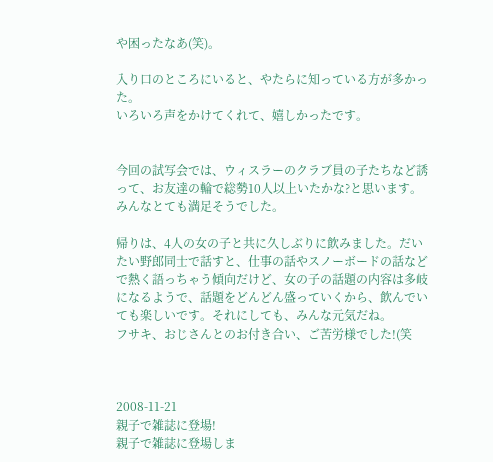や困ったなあ(笑)。

入り口のところにいると、やたらに知っている方が多かった。
いろいろ声をかけてくれて、嬉しかったです。


今回の試写会では、ウィスラーのクラブ員の子たちなど誘って、お友達の輪で総勢10人以上いたかな?と思います。
みんなとても満足そうでした。

帰りは、4人の女の子と共に久しぶりに飲みました。だいたい野郎同士で話すと、仕事の話やスノーボードの話などで熱く語っちゃう傾向だけど、女の子の話題の内容は多岐になるようで、話題をどんどん盛っていくから、飲んでいても楽しいです。それにしても、みんな元気だね。
フサキ、おじさんとのお付き合い、ご苦労様でした!(笑



2008-11-21
親子で雑誌に登場!
親子で雑誌に登場しま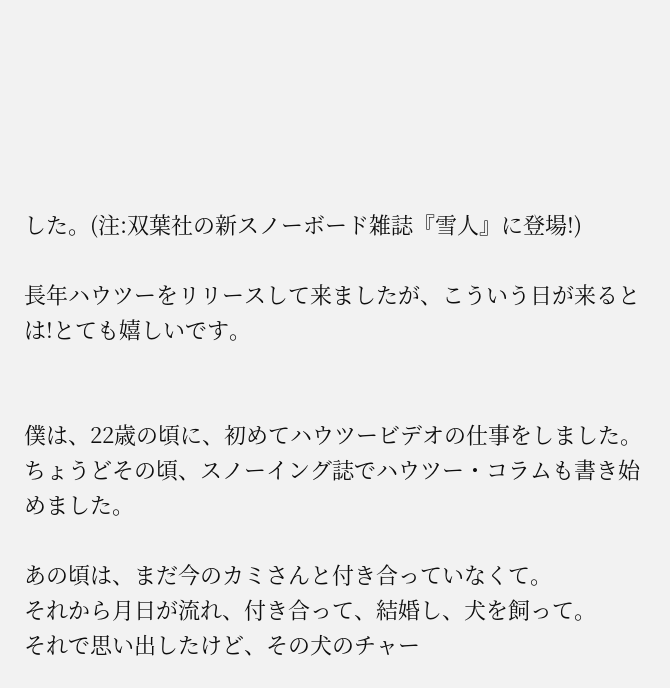した。(注:双葉社の新スノーボード雑誌『雪人』に登場!)

長年ハウツーをリリースして来ましたが、こういう日が来るとは!とても嬉しいです。


僕は、22歳の頃に、初めてハウツービデオの仕事をしました。
ちょうどその頃、スノーイング誌でハウツー・コラムも書き始めました。

あの頃は、まだ今のカミさんと付き合っていなくて。
それから月日が流れ、付き合って、結婚し、犬を飼って。
それで思い出したけど、その犬のチャー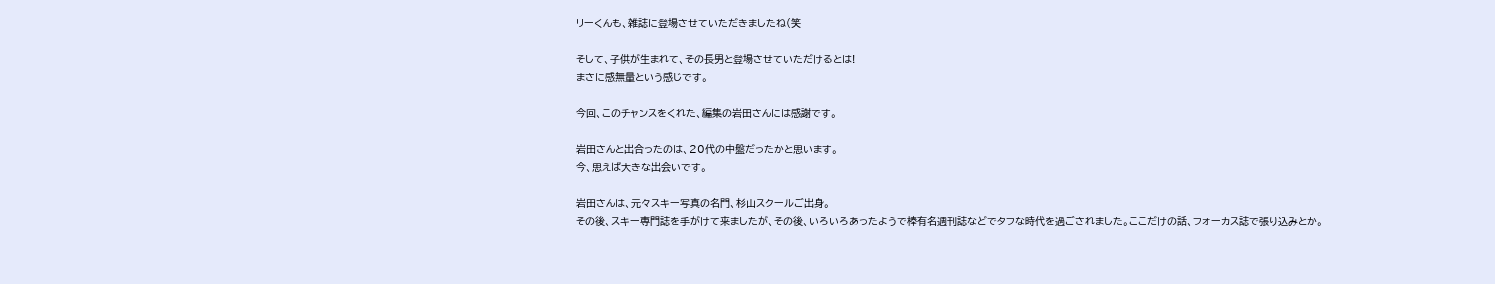リーくんも、雑誌に登場させていただきましたね(笑

そして、子供が生まれて、その長男と登場させていただけるとは!
まさに感無量という感じです。

今回、このチャンスをくれた、編集の岩田さんには感謝です。

岩田さんと出合ったのは、20代の中盤だったかと思います。
今、思えば大きな出会いです。

岩田さんは、元々スキー写真の名門、杉山スクールご出身。
その後、スキー専門誌を手がけて来ましたが、その後、いろいろあったようで棒有名週刊誌などでタフな時代を過ごされました。ここだけの話、フォーカス誌で張り込みとか。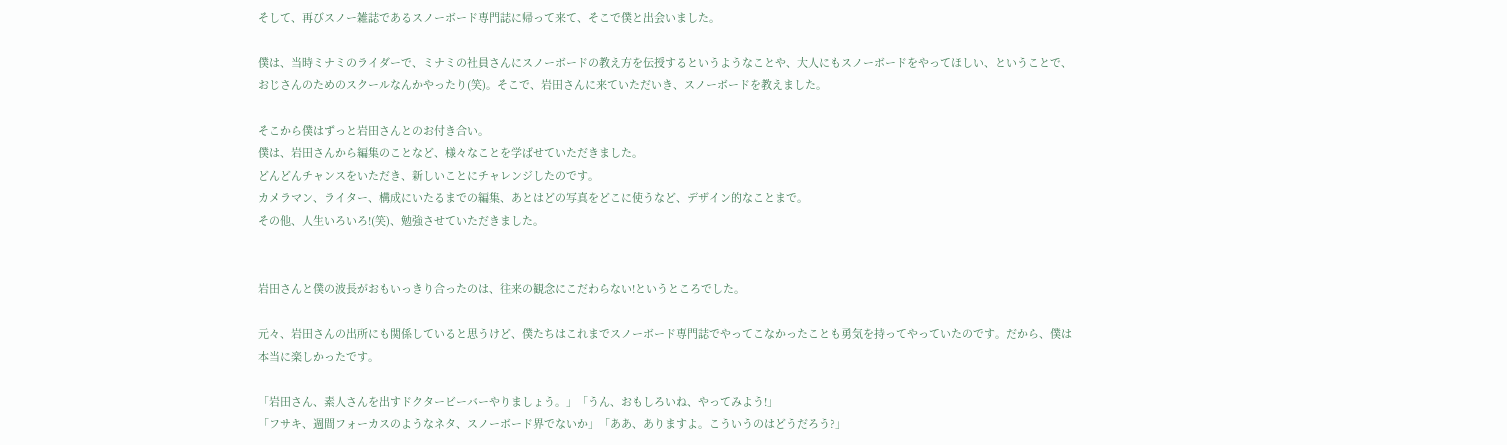そして、再びスノー雑誌であるスノーボード専門誌に帰って来て、そこで僕と出会いました。

僕は、当時ミナミのライダーで、ミナミの社員さんにスノーボードの教え方を伝授するというようなことや、大人にもスノーボードをやってほしい、ということで、おじさんのためのスクールなんかやったり(笑)。そこで、岩田さんに来ていただいき、スノーボードを教えました。

そこから僕はずっと岩田さんとのお付き合い。
僕は、岩田さんから編集のことなど、様々なことを学ばせていただきました。
どんどんチャンスをいただき、新しいことにチャレンジしたのです。
カメラマン、ライター、構成にいたるまでの編集、あとはどの写真をどこに使うなど、デザイン的なことまで。
その他、人生いろいろ!(笑)、勉強させていただきました。


岩田さんと僕の波長がおもいっきり合ったのは、往来の観念にこだわらない!というところでした。

元々、岩田さんの出所にも関係していると思うけど、僕たちはこれまでスノーボード専門誌でやってこなかったことも勇気を持ってやっていたのです。だから、僕は本当に楽しかったです。

「岩田さん、素人さんを出すドクタービーバーやりましょう。」「うん、おもしろいね、やってみよう!」
「フサキ、週間フォーカスのようなネタ、スノーボード界でないか」「ああ、ありますよ。こういうのはどうだろう?」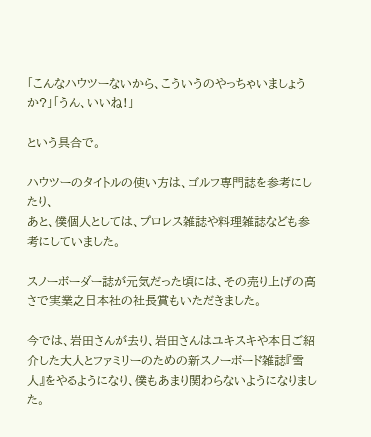「こんなハウツーないから、こういうのやっちゃいましょうか?」「うん、いいね!」

という具合で。

ハウツーのタイトルの使い方は、ゴルフ専門誌を参考にしたり、
あと、僕個人としては、プロレス雑誌や料理雑誌なども参考にしていました。

スノーボーダー誌が元気だった頃には、その売り上げの高さで実業之日本社の社長賞もいただきました。

今では、岩田さんが去り、岩田さんはユキスキや本日ご紹介した大人とファミリーのための新スノーボード雑誌『雪人』をやるようになり、僕もあまり関わらないようになりました。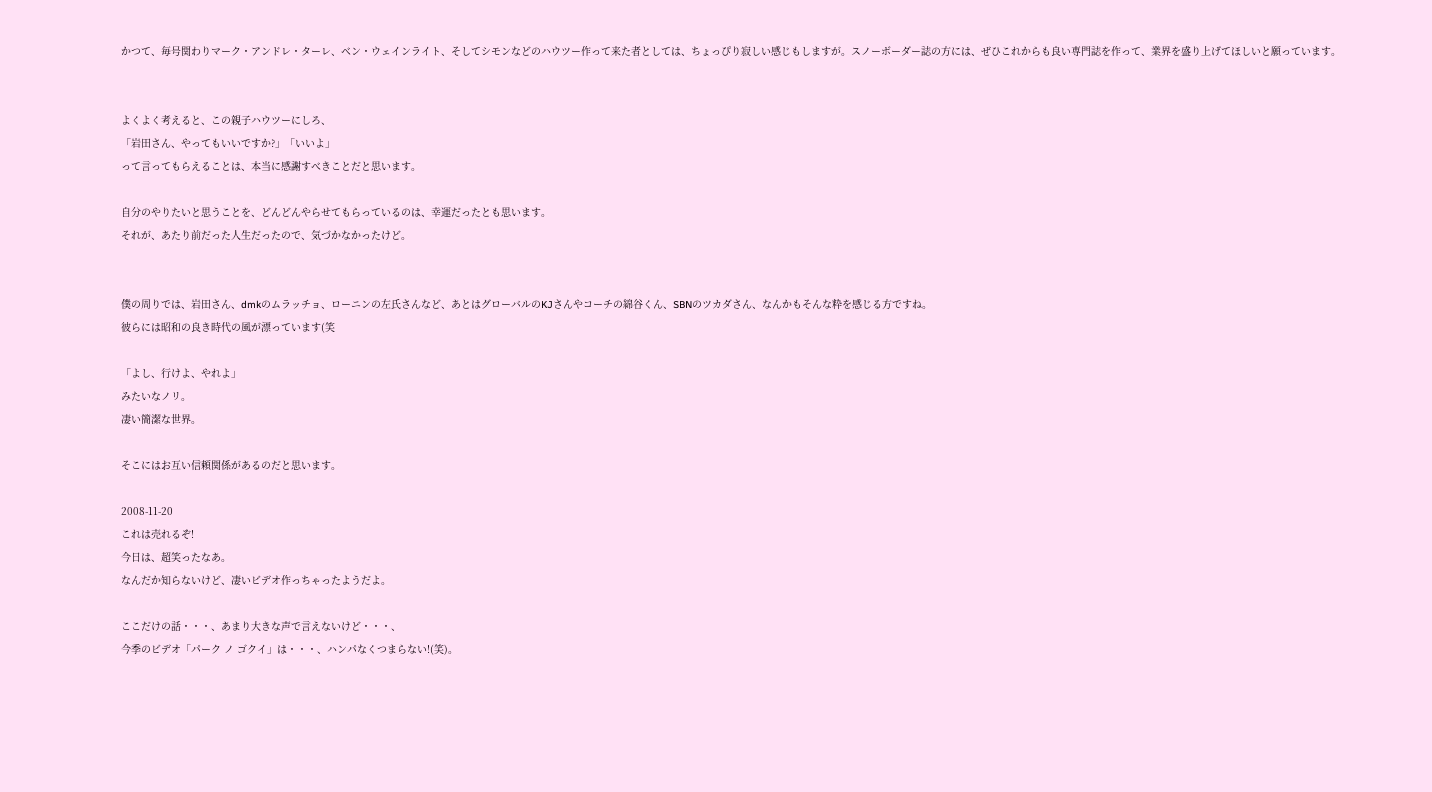かつて、毎号関わりマーク・アンドレ・ターレ、ベン・ウェインライト、そしてシモンなどのハウツー作って来た者としては、ちょっぴり寂しい感じもしますが。スノーボーダー誌の方には、ぜひこれからも良い専門誌を作って、業界を盛り上げてほしいと願っています。


よくよく考えると、この親子ハウツーにしろ、
「岩田さん、やってもいいですか?」「いいよ」
って言ってもらえることは、本当に感謝すべきことだと思います。

自分のやりたいと思うことを、どんどんやらせてもらっているのは、幸運だったとも思います。
それが、あたり前だった人生だったので、気づかなかったけど。


僕の周りでは、岩田さん、dmkのムラッチョ、ローニンの左氏さんなど、あとはグローバルのKJさんやコーチの綿谷くん、SBNのツカダさん、なんかもそんな粋を感じる方ですね。
彼らには昭和の良き時代の風が漂っています(笑

「よし、行けよ、やれよ」
みたいなノリ。
凄い簡潔な世界。

そこにはお互い信頼関係があるのだと思います。

2008-11-20
これは売れるぞ!
今日は、超笑ったなあ。
なんだか知らないけど、凄いビデオ作っちゃったようだよ。

ここだけの話・・・、あまり大きな声で言えないけど・・・、
今季のビデオ「パーク ノ ゴクイ」は・・・、ハンパなくつまらない!(笑)。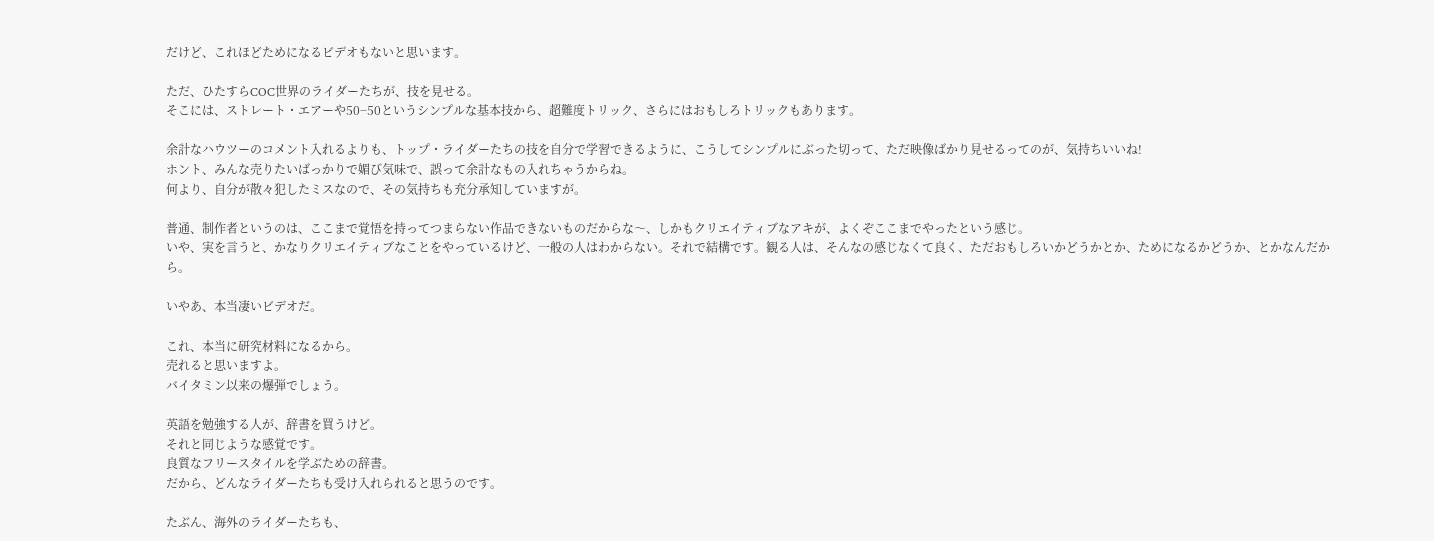だけど、これほどためになるビデオもないと思います。

ただ、ひたすらCOC世界のライダーたちが、技を見せる。
そこには、ストレート・エアーや50−50というシンプルな基本技から、超難度トリック、さらにはおもしろトリックもあります。

余計なハウツーのコメント入れるよりも、トップ・ライダーたちの技を自分で学習できるように、こうしてシンプルにぶった切って、ただ映像ばかり見せるってのが、気持ちいいね!
ホント、みんな売りたいばっかりで媚び気味で、誤って余計なもの入れちゃうからね。
何より、自分が散々犯したミスなので、その気持ちも充分承知していますが。

普通、制作者というのは、ここまで覚悟を持ってつまらない作品できないものだからな〜、しかもクリエイティブなアキが、よくぞここまでやったという感じ。
いや、実を言うと、かなりクリエイティブなことをやっているけど、一般の人はわからない。それで結構です。観る人は、そんなの感じなくて良く、ただおもしろいかどうかとか、ためになるかどうか、とかなんだから。

いやあ、本当凄いビデオだ。

これ、本当に研究材料になるから。
売れると思いますよ。
バイタミン以来の爆弾でしょう。

英語を勉強する人が、辞書を買うけど。
それと同じような感覚です。
良質なフリースタイルを学ぶための辞書。
だから、どんなライダーたちも受け入れられると思うのです。

たぶん、海外のライダーたちも、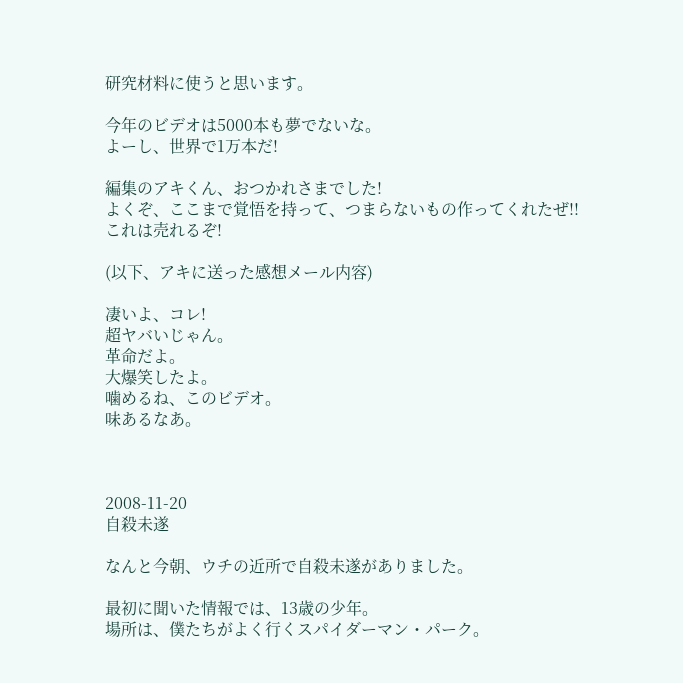研究材料に使うと思います。

今年のビデオは5000本も夢でないな。
よーし、世界で1万本だ!

編集のアキくん、おつかれさまでした!
よくぞ、ここまで覚悟を持って、つまらないもの作ってくれたぜ!!
これは売れるぞ!

(以下、アキに送った感想メール内容)

凄いよ、コレ!
超ヤバいじゃん。
革命だよ。
大爆笑したよ。
噛めるね、このビデオ。
味あるなあ。



2008-11-20
自殺未遂

なんと今朝、ウチの近所で自殺未遂がありました。

最初に聞いた情報では、13歳の少年。
場所は、僕たちがよく行くスパイダーマン・パーク。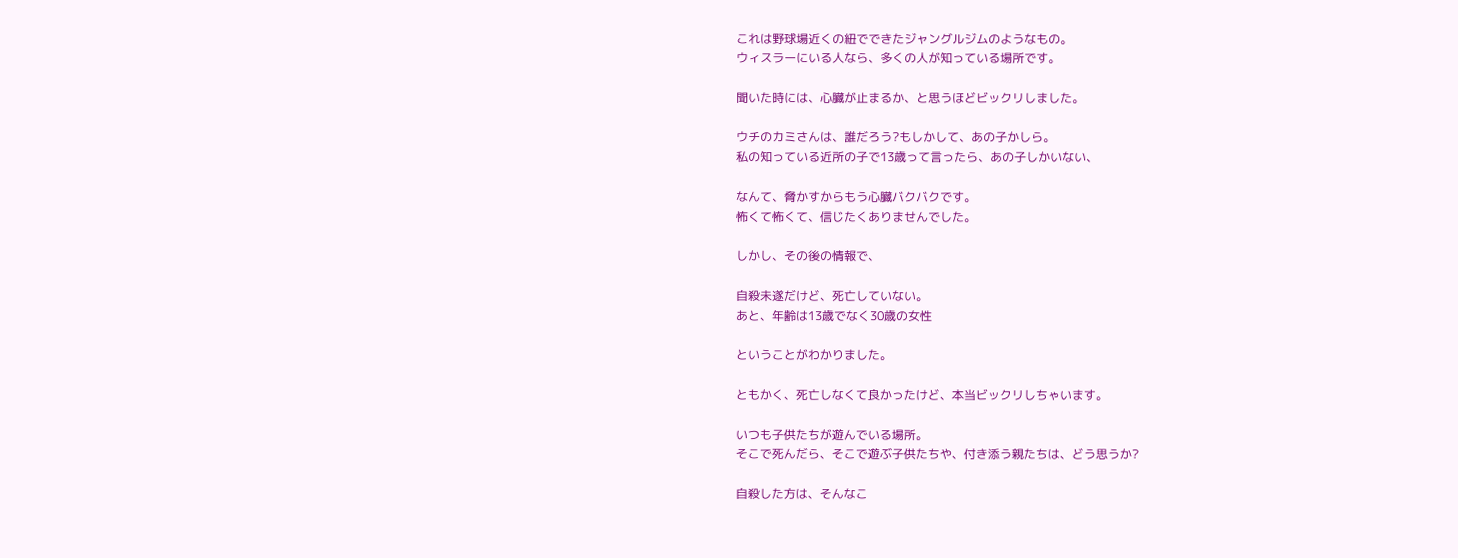これは野球場近くの紐でできたジャングルジムのようなもの。
ウィスラーにいる人なら、多くの人が知っている場所です。

聞いた時には、心臓が止まるか、と思うほどビックリしました。

ウチのカミさんは、誰だろう?もしかして、あの子かしら。
私の知っている近所の子で13歳って言ったら、あの子しかいない、

なんて、脅かすからもう心臓バクバクです。
怖くて怖くて、信じたくありませんでした。

しかし、その後の情報で、

自殺未遂だけど、死亡していない。
あと、年齢は13歳でなく30歳の女性

ということがわかりました。

ともかく、死亡しなくて良かったけど、本当ビックリしちゃいます。

いつも子供たちが遊んでいる場所。
そこで死んだら、そこで遊ぶ子供たちや、付き添う親たちは、どう思うか?

自殺した方は、そんなこ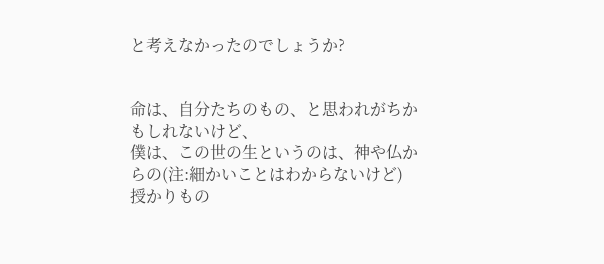と考えなかったのでしょうか?


命は、自分たちのもの、と思われがちかもしれないけど、
僕は、この世の生というのは、神や仏からの(注:細かいことはわからないけど)
授かりもの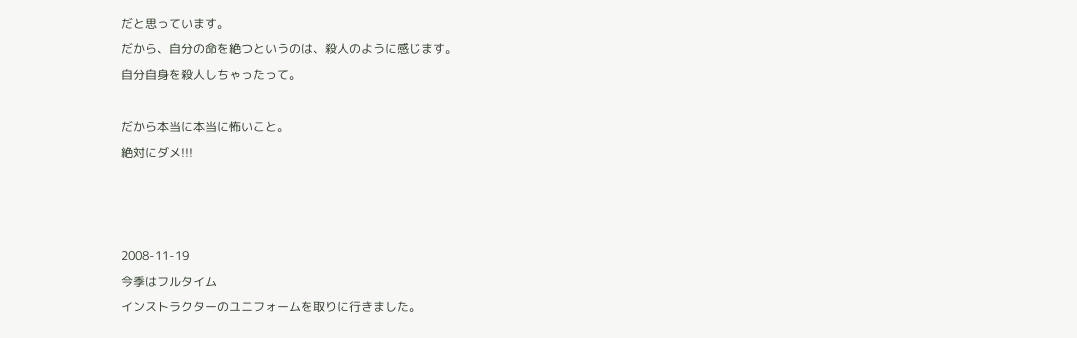だと思っています。
だから、自分の命を絶つというのは、殺人のように感じます。
自分自身を殺人しちゃったって。

だから本当に本当に怖いこと。
絶対にダメ!!!



2008-11-19
今季はフルタイム
インストラクターのユニフォームを取りに行きました。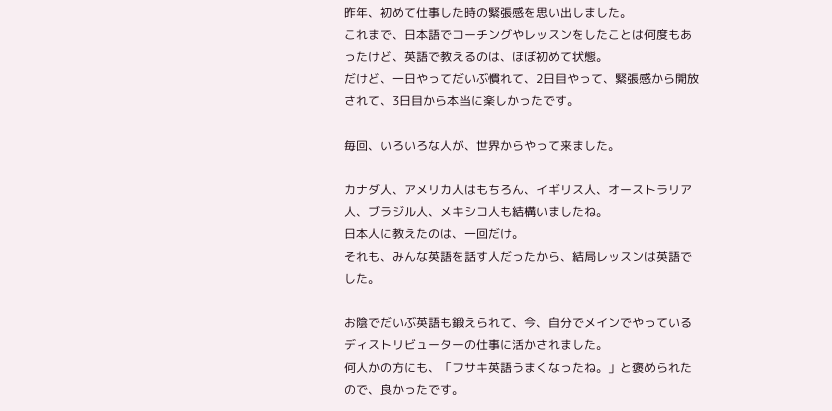昨年、初めて仕事した時の緊張感を思い出しました。
これまで、日本語でコーチングやレッスンをしたことは何度もあったけど、英語で教えるのは、ほぼ初めて状態。
だけど、一日やってだいぶ慣れて、2日目やって、緊張感から開放されて、3日目から本当に楽しかったです。

毎回、いろいろな人が、世界からやって来ました。

カナダ人、アメリカ人はもちろん、イギリス人、オーストラリア人、ブラジル人、メキシコ人も結構いましたね。
日本人に教えたのは、一回だけ。
それも、みんな英語を話す人だったから、結局レッスンは英語でした。

お陰でだいぶ英語も鍛えられて、今、自分でメインでやっているディストリビューターの仕事に活かされました。
何人かの方にも、「フサキ英語うまくなったね。」と褒められたので、良かったです。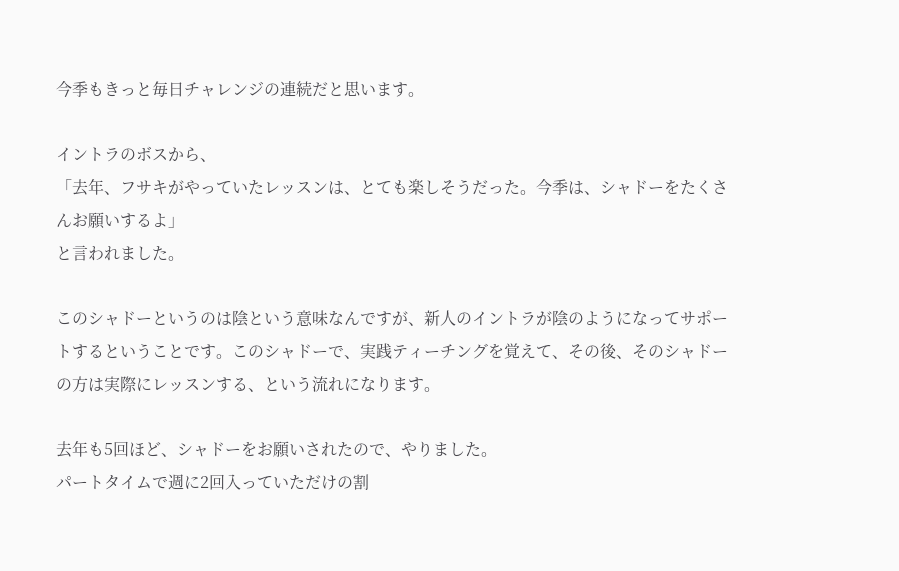今季もきっと毎日チャレンジの連続だと思います。

イントラのボスから、
「去年、フサキがやっていたレッスンは、とても楽しそうだった。今季は、シャドーをたくさんお願いするよ」
と言われました。

このシャドーというのは陰という意味なんですが、新人のイントラが陰のようになってサポートするということです。このシャドーで、実践ティーチングを覚えて、その後、そのシャドーの方は実際にレッスンする、という流れになります。

去年も5回ほど、シャドーをお願いされたので、やりました。
パートタイムで週に2回入っていただけの割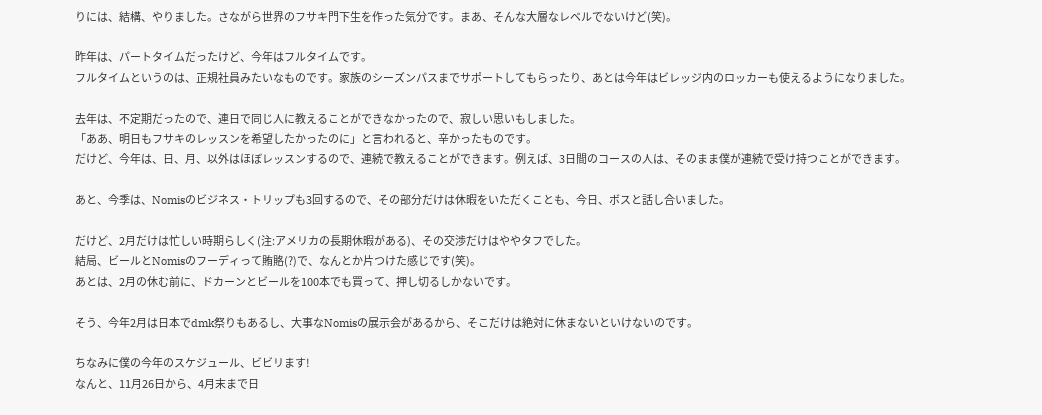りには、結構、やりました。さながら世界のフサキ門下生を作った気分です。まあ、そんな大層なレベルでないけど(笑)。

昨年は、パートタイムだったけど、今年はフルタイムです。
フルタイムというのは、正規社員みたいなものです。家族のシーズンパスまでサポートしてもらったり、あとは今年はビレッジ内のロッカーも使えるようになりました。

去年は、不定期だったので、連日で同じ人に教えることができなかったので、寂しい思いもしました。
「ああ、明日もフサキのレッスンを希望したかったのに」と言われると、辛かったものです。
だけど、今年は、日、月、以外はほぼレッスンするので、連続で教えることができます。例えば、3日間のコースの人は、そのまま僕が連続で受け持つことができます。

あと、今季は、Nomisのビジネス・トリップも3回するので、その部分だけは休暇をいただくことも、今日、ボスと話し合いました。

だけど、2月だけは忙しい時期らしく(注:アメリカの長期休暇がある)、その交渉だけはややタフでした。
結局、ビールとNomisのフーディって賄賂(?)で、なんとか片つけた感じです(笑)。
あとは、2月の休む前に、ドカーンとビールを100本でも買って、押し切るしかないです。

そう、今年2月は日本でdmk祭りもあるし、大事なNomisの展示会があるから、そこだけは絶対に休まないといけないのです。

ちなみに僕の今年のスケジュール、ビビリます!
なんと、11月26日から、4月末まで日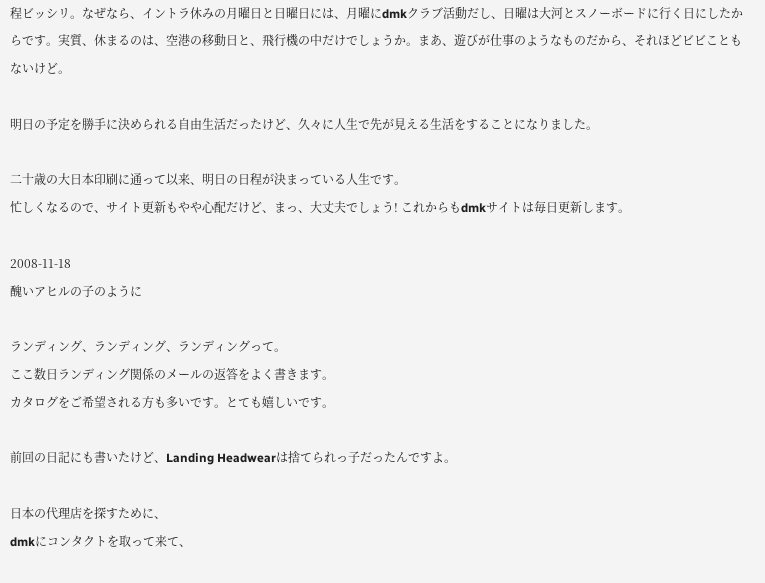程ビッシリ。なぜなら、イントラ休みの月曜日と日曜日には、月曜にdmkクラブ活動だし、日曜は大河とスノーボードに行く日にしたからです。実質、休まるのは、空港の移動日と、飛行機の中だけでしょうか。まあ、遊びが仕事のようなものだから、それほどビビこともないけど。

明日の予定を勝手に決められる自由生活だったけど、久々に人生で先が見える生活をすることになりました。

二十歳の大日本印刷に通って以来、明日の日程が決まっている人生です。
忙しくなるので、サイト更新もやや心配だけど、まっ、大丈夫でしょう! これからもdmkサイトは毎日更新します。

2008-11-18
醜いアヒルの子のように

ランディング、ランディング、ランディングって。
ここ数日ランディング関係のメールの返答をよく書きます。
カタログをご希望される方も多いです。とても嬉しいです。

前回の日記にも書いたけど、Landing Headwearは捨てられっ子だったんですよ。

日本の代理店を探すために、
dmkにコンタクトを取って来て、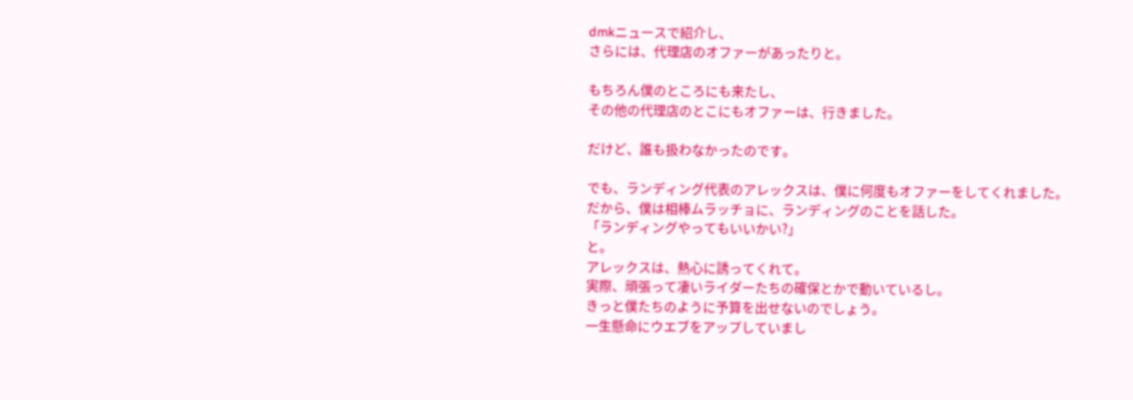dmkニュースで紹介し、
さらには、代理店のオファーがあったりと。

もちろん僕のところにも来たし、
その他の代理店のとこにもオファーは、行きました。

だけど、誰も扱わなかったのです。

でも、ランディング代表のアレックスは、僕に何度もオファーをしてくれました。
だから、僕は相棒ムラッチョに、ランディングのことを話した。
「ランディングやってもいいかい?」
と。
アレックスは、熱心に誘ってくれて。
実際、頑張って凄いライダーたちの確保とかで動いているし。
きっと僕たちのように予算を出せないのでしょう。
一生懸命にウエブをアップしていまし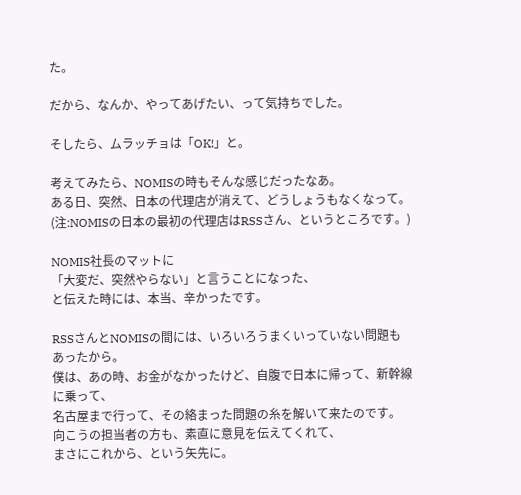た。

だから、なんか、やってあげたい、って気持ちでした。

そしたら、ムラッチョは「OK!」と。

考えてみたら、NOMISの時もそんな感じだったなあ。
ある日、突然、日本の代理店が消えて、どうしょうもなくなって。
(注:NOMISの日本の最初の代理店はRSSさん、というところです。)

NOMIS社長のマットに
「大変だ、突然やらない」と言うことになった、
と伝えた時には、本当、辛かったです。

RSSさんとNOMISの間には、いろいろうまくいっていない問題もあったから。
僕は、あの時、お金がなかったけど、自腹で日本に帰って、新幹線に乗って、
名古屋まで行って、その絡まった問題の糸を解いて来たのです。
向こうの担当者の方も、素直に意見を伝えてくれて、
まさにこれから、という矢先に。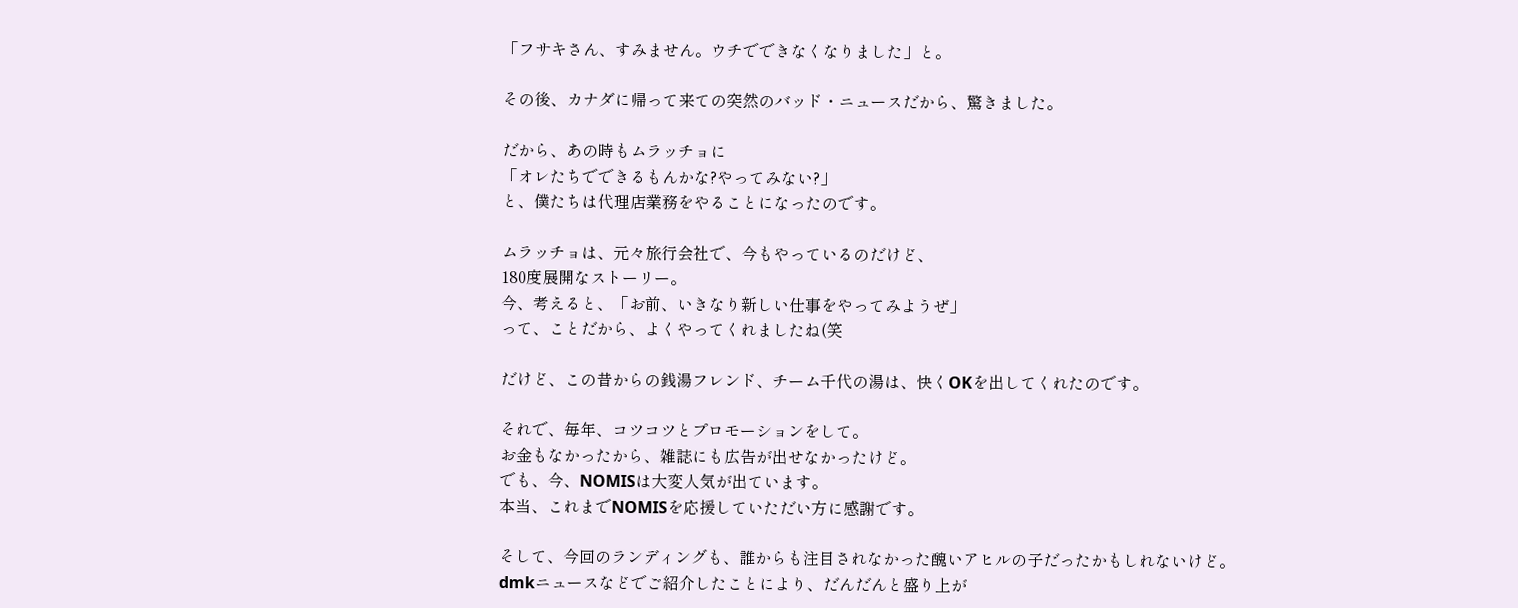「フサキさん、すみません。ウチでできなくなりました」と。

その後、カナダに帰って来ての突然のバッド・ニュースだから、驚きました。

だから、あの時もムラッチョに
「オレたちでできるもんかな?やってみない?」
と、僕たちは代理店業務をやることになったのです。

ムラッチョは、元々旅行会社で、今もやっているのだけど、
180度展開なストーリー。
今、考えると、「お前、いきなり新しい仕事をやってみようぜ」
って、ことだから、よくやってくれましたね(笑

だけど、この昔からの銭湯フレンド、チーム千代の湯は、快くOKを出してくれたのです。

それで、毎年、コツコツとプロモーションをして。
お金もなかったから、雑誌にも広告が出せなかったけど。
でも、今、NOMISは大変人気が出ています。
本当、これまでNOMISを応援していただい方に感謝です。

そして、今回のランディングも、誰からも注目されなかった醜いアヒルの子だったかもしれないけど。
dmkニュースなどでご紹介したことにより、だんだんと盛り上が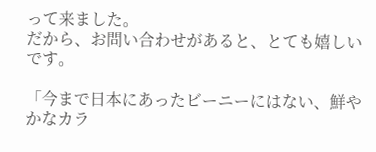って来ました。
だから、お問い合わせがあると、とても嬉しいです。

「今まで日本にあったビーニーにはない、鮮やかなカラ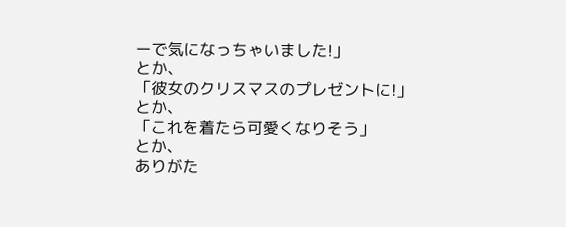ーで気になっちゃいました!」
とか、
「彼女のクリスマスのプレゼントに!」
とか、
「これを着たら可愛くなりそう」
とか、
ありがた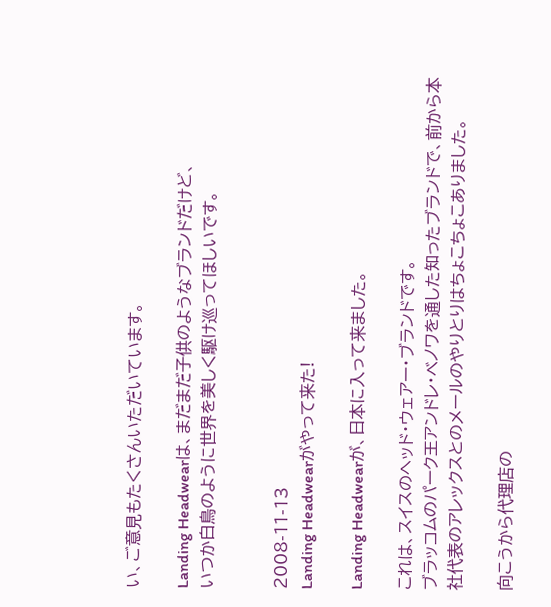い、ご意見もたくさんいただいています。

Landing Headwearは、まだまだ子供のようなブランドだけど、
いつか白鳥のように世界を美しく駆け巡ってほしいです。


2008-11-13
Landing Headwearがやって来た!

Landing Headwearが、日本に入って来ました。

これは、スイスのヘッド・ウェアー・ブランドです。
ブラッコムのパーク王アンドレ・ベノワを通した知ったブランドで、前から本社代表のアレックスとのメールのやりとりはちょこちょこありました。

向こうから代理店の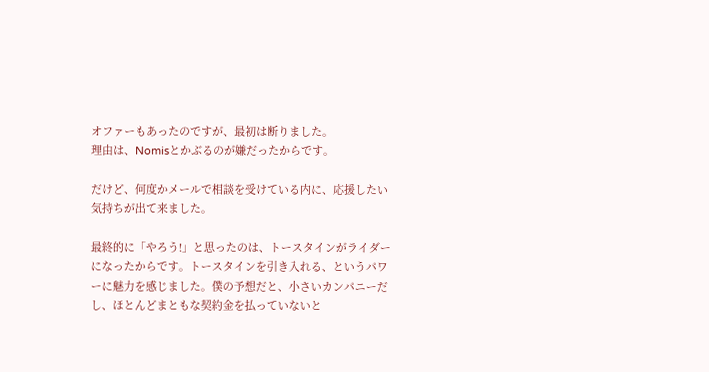オファーもあったのですが、最初は断りました。
理由は、Nomisとかぶるのが嫌だったからです。

だけど、何度かメールで相談を受けている内に、応援したい気持ちが出て来ました。

最終的に「やろう!」と思ったのは、トースタインがライダーになったからです。トースタインを引き入れる、というパワーに魅力を感じました。僕の予想だと、小さいカンパニーだし、ほとんどまともな契約金を払っていないと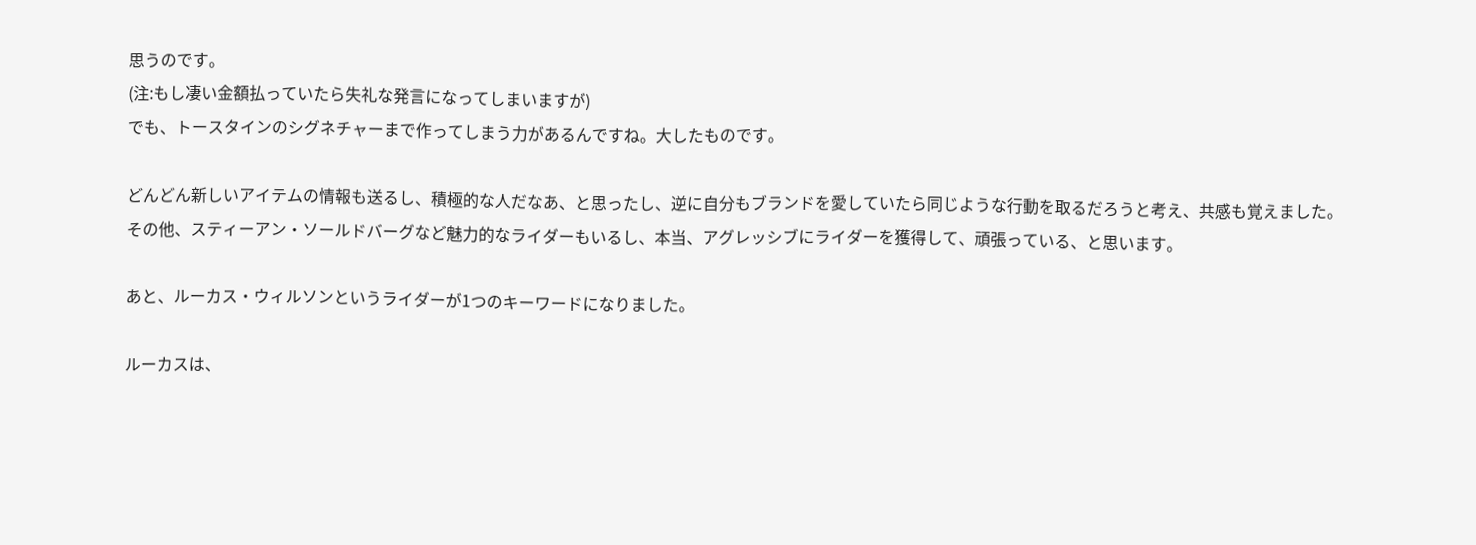思うのです。
(注:もし凄い金額払っていたら失礼な発言になってしまいますが)
でも、トースタインのシグネチャーまで作ってしまう力があるんですね。大したものです。

どんどん新しいアイテムの情報も送るし、積極的な人だなあ、と思ったし、逆に自分もブランドを愛していたら同じような行動を取るだろうと考え、共感も覚えました。
その他、スティーアン・ソールドバーグなど魅力的なライダーもいるし、本当、アグレッシブにライダーを獲得して、頑張っている、と思います。

あと、ルーカス・ウィルソンというライダーが1つのキーワードになりました。

ルーカスは、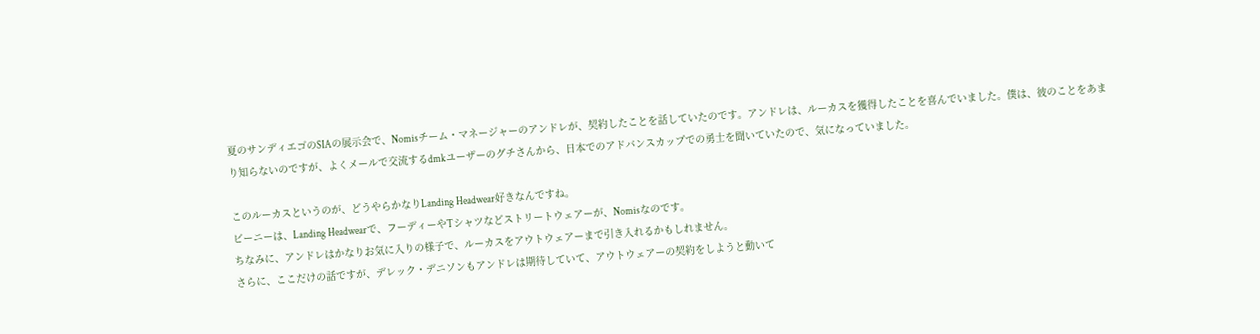夏のサンディエゴのSIAの展示会で、Nomisチーム・マネージャーのアンドレが、契約したことを話していたのです。アンドレは、ルーカスを獲得したことを喜んでいました。僕は、彼のことをあまり知らないのですが、よくメールで交流するdmkユーザーのグチさんから、日本でのアドバンスカップでの勇士を聞いていたので、気になっていました。

このルーカスというのが、どうやらかなりLanding Headwear好きなんですね。
ビーニーは、Landing Headwearで、フーディーやTシャツなどストリートウェアーが、Nomisなのです。
ちなみに、アンドレはかなりお気に入りの様子で、ルーカスをアウトウェアーまで引き入れるかもしれません。
さらに、ここだけの話ですが、デレック・デニソンもアンドレは期待していて、アウトウェアーの契約をしようと動いて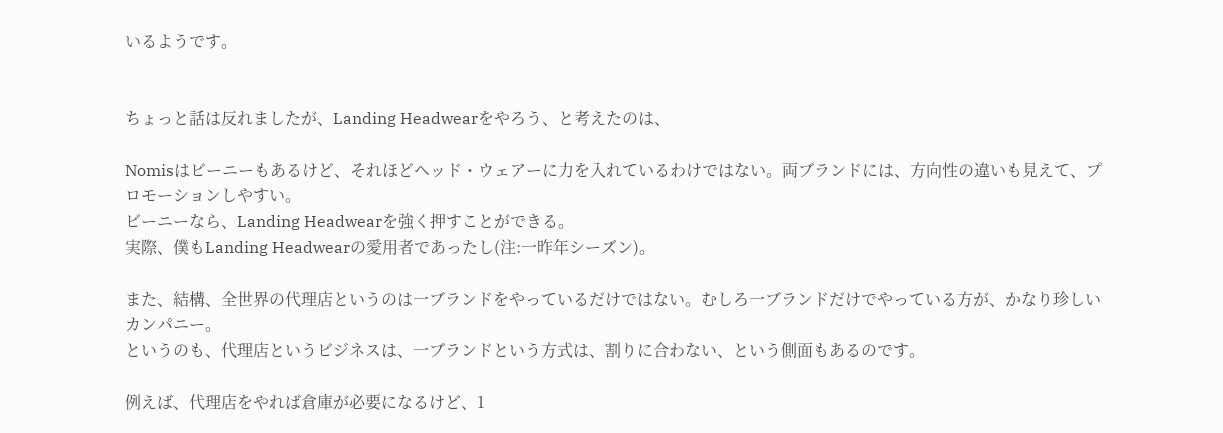いるようです。


ちょっと話は反れましたが、Landing Headwearをやろう、と考えたのは、

Nomisはビーニーもあるけど、それほどヘッド・ウェアーに力を入れているわけではない。両ブランドには、方向性の違いも見えて、プロモーションしやすい。
ビーニーなら、Landing Headwearを強く押すことができる。
実際、僕もLanding Headwearの愛用者であったし(注:一昨年シーズン)。

また、結構、全世界の代理店というのは一ブランドをやっているだけではない。むしろ一ブランドだけでやっている方が、かなり珍しいカンパニー。
というのも、代理店というビジネスは、一ブランドという方式は、割りに合わない、という側面もあるのです。

例えば、代理店をやれば倉庫が必要になるけど、1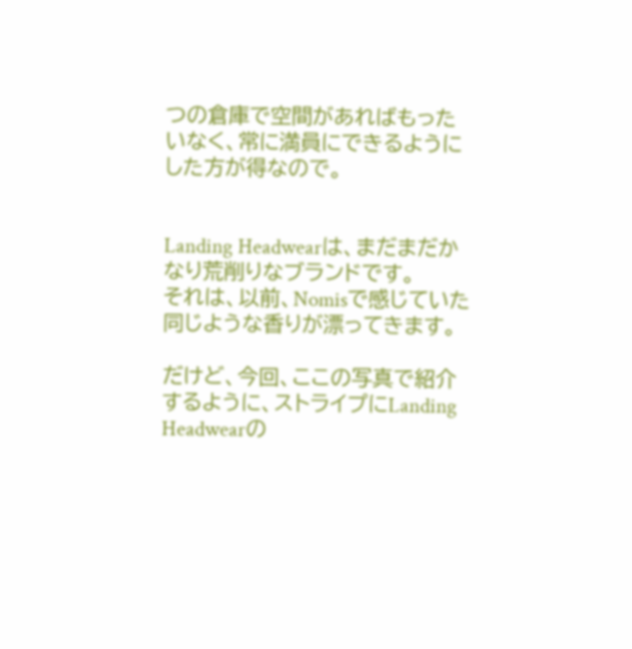つの倉庫で空間があればもったいなく、常に満員にできるようにした方が得なので。


Landing Headwearは、まだまだかなり荒削りなブランドです。
それは、以前、Nomisで感じていた同じような香りが漂ってきます。

だけど、今回、ここの写真で紹介するように、ストライプにLanding Headwearの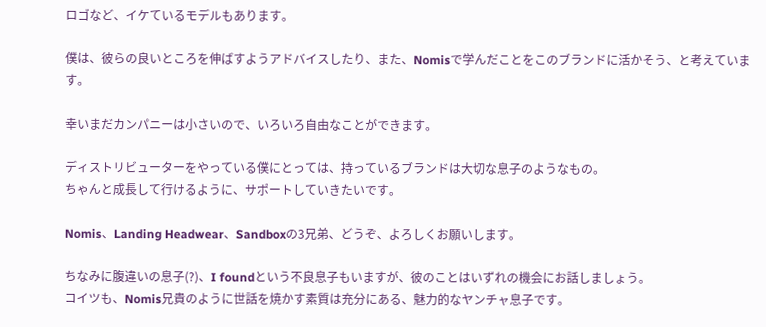ロゴなど、イケているモデルもあります。

僕は、彼らの良いところを伸ばすようアドバイスしたり、また、Nomisで学んだことをこのブランドに活かそう、と考えています。

幸いまだカンパニーは小さいので、いろいろ自由なことができます。

ディストリビューターをやっている僕にとっては、持っているブランドは大切な息子のようなもの。
ちゃんと成長して行けるように、サポートしていきたいです。

Nomis、Landing Headwear、Sandboxの3兄弟、どうぞ、よろしくお願いします。

ちなみに腹違いの息子(?)、I foundという不良息子もいますが、彼のことはいずれの機会にお話しましょう。
コイツも、Nomis兄貴のように世話を焼かす素質は充分にある、魅力的なヤンチャ息子です。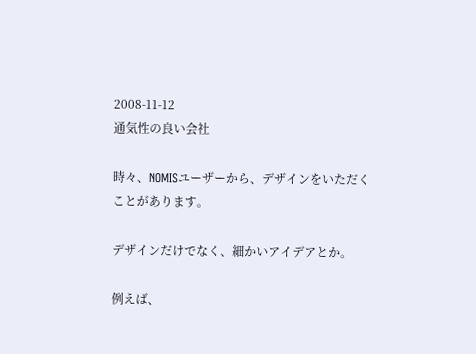2008-11-12
通気性の良い会社

時々、NOMISユーザーから、デザインをいただくことがあります。

デザインだけでなく、細かいアイデアとか。

例えば、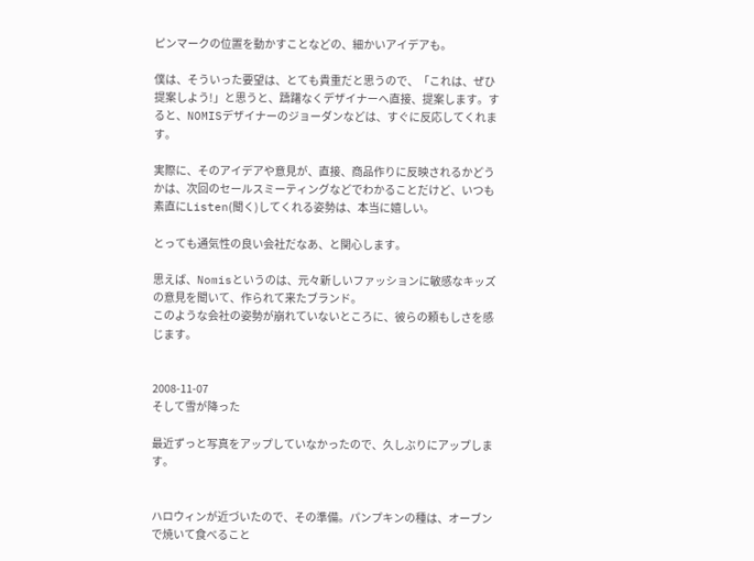ピンマークの位置を動かすことなどの、細かいアイデアも。

僕は、そういった要望は、とても貴重だと思うので、「これは、ぜひ提案しよう!」と思うと、躊躇なくデザイナーへ直接、提案します。すると、NOMISデザイナーのジョーダンなどは、すぐに反応してくれます。

実際に、そのアイデアや意見が、直接、商品作りに反映されるかどうかは、次回のセールスミーティングなどでわかることだけど、いつも素直にListen(聞く)してくれる姿勢は、本当に嬉しい。

とっても通気性の良い会社だなあ、と関心します。

思えば、Nomisというのは、元々新しいファッションに敏感なキッズの意見を聞いて、作られて来たブランド。
このような会社の姿勢が崩れていないところに、彼らの頼もしさを感じます。


2008-11-07
そして雪が降った

最近ずっと写真をアップしていなかったので、久しぶりにアップします。


ハロウィンが近づいたので、その準備。パンプキンの種は、オーブンで焼いて食べること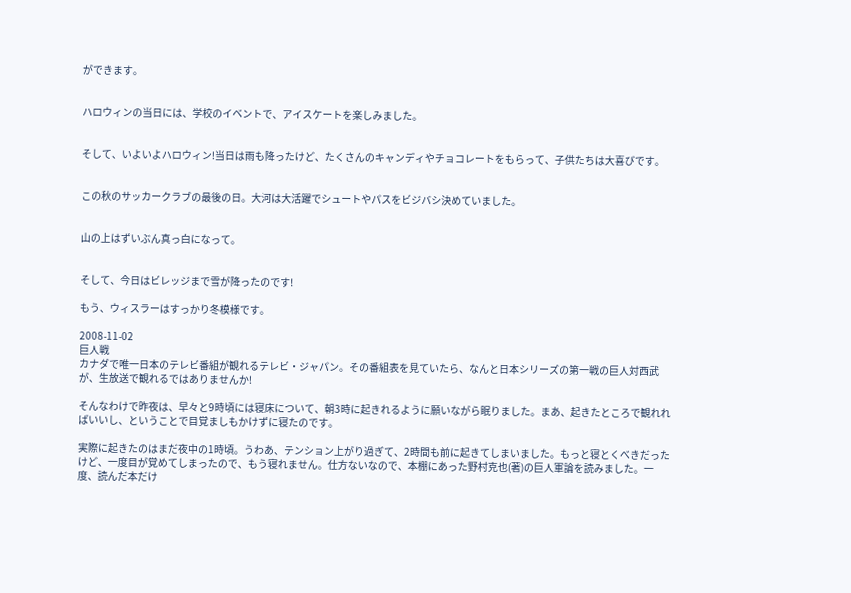ができます。


ハロウィンの当日には、学校のイベントで、アイスケートを楽しみました。


そして、いよいよハロウィン!当日は雨も降ったけど、たくさんのキャンディやチョコレートをもらって、子供たちは大喜びです。


この秋のサッカークラブの最後の日。大河は大活躍でシュートやパスをビジバシ決めていました。


山の上はずいぶん真っ白になって。


そして、今日はビレッジまで雪が降ったのです!

もう、ウィスラーはすっかり冬模様です。

2008-11-02
巨人戦
カナダで唯一日本のテレビ番組が観れるテレビ・ジャパン。その番組表を見ていたら、なんと日本シリーズの第一戦の巨人対西武が、生放送で観れるではありませんか!

そんなわけで昨夜は、早々と9時頃には寝床について、朝3時に起きれるように願いながら眠りました。まあ、起きたところで観れればいいし、ということで目覚ましもかけずに寝たのです。

実際に起きたのはまだ夜中の1時頃。うわあ、テンション上がり過ぎて、2時間も前に起きてしまいました。もっと寝とくべきだったけど、一度目が覚めてしまったので、もう寝れません。仕方ないなので、本棚にあった野村克也(著)の巨人軍論を読みました。一度、読んだ本だけ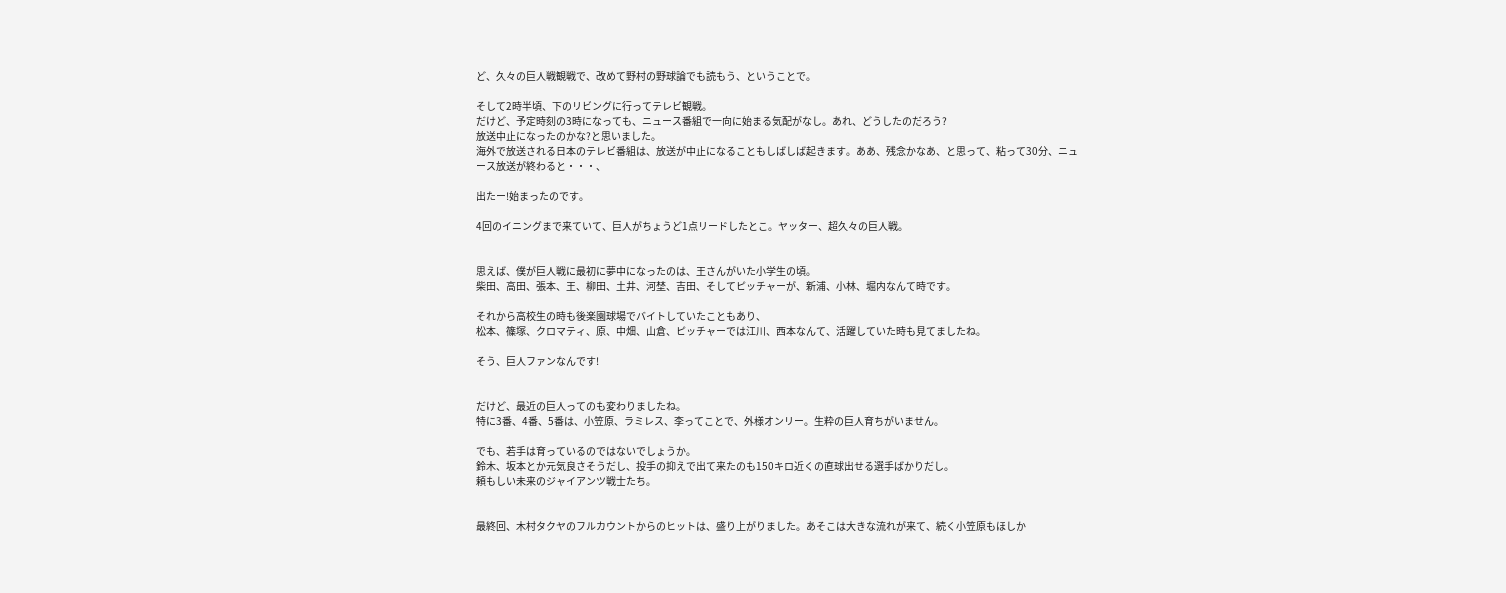ど、久々の巨人戦観戦で、改めて野村の野球論でも読もう、ということで。

そして2時半頃、下のリビングに行ってテレビ観戦。
だけど、予定時刻の3時になっても、ニュース番組で一向に始まる気配がなし。あれ、どうしたのだろう?
放送中止になったのかな?と思いました。
海外で放送される日本のテレビ番組は、放送が中止になることもしばしば起きます。ああ、残念かなあ、と思って、粘って30分、ニュース放送が終わると・・・、

出たー!始まったのです。

4回のイニングまで来ていて、巨人がちょうど1点リードしたとこ。ヤッター、超久々の巨人戦。


思えば、僕が巨人戦に最初に夢中になったのは、王さんがいた小学生の頃。
柴田、高田、張本、王、柳田、土井、河埜、吉田、そしてピッチャーが、新浦、小林、堀内なんて時です。

それから高校生の時も後楽園球場でバイトしていたこともあり、
松本、篠塚、クロマティ、原、中畑、山倉、ピッチャーでは江川、西本なんて、活躍していた時も見てましたね。

そう、巨人ファンなんです!


だけど、最近の巨人ってのも変わりましたね。
特に3番、4番、5番は、小笠原、ラミレス、李ってことで、外様オンリー。生粋の巨人育ちがいません。

でも、若手は育っているのではないでしょうか。
鈴木、坂本とか元気良さそうだし、投手の抑えで出て来たのも150キロ近くの直球出せる選手ばかりだし。
頼もしい未来のジャイアンツ戦士たち。


最終回、木村タクヤのフルカウントからのヒットは、盛り上がりました。あそこは大きな流れが来て、続く小笠原もほしか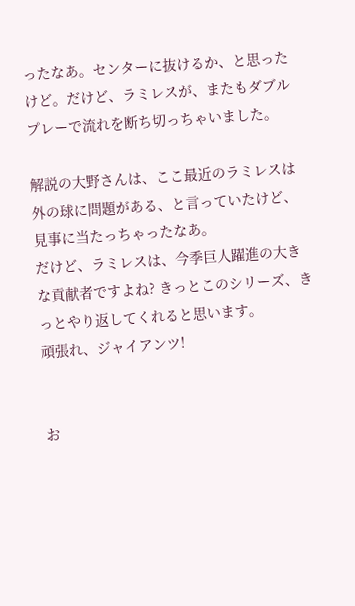ったなあ。センターに抜けるか、と思ったけど。だけど、ラミレスが、またもダブルプレーで流れを断ち切っちゃいました。

解説の大野さんは、ここ最近のラミレスは外の球に問題がある、と言っていたけど、見事に当たっちゃったなあ。
だけど、ラミレスは、今季巨人躍進の大きな貢献者ですよね? きっとこのシリーズ、きっとやり返してくれると思います。
頑張れ、ジャイアンツ!


お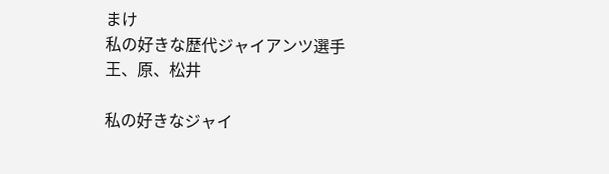まけ
私の好きな歴代ジャイアンツ選手
王、原、松井

私の好きなジャイ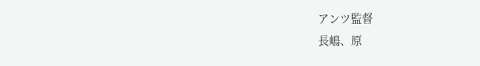アンツ監督
長嶋、原